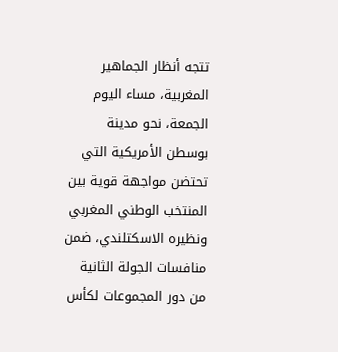تتجه أنظار الجماهير المغربية، مساء اليوم الجمعة، نحو مدينة بوسطن الأمريكية التي تحتضن مواجهة قوية بين المنتخب الوطني المغربي ونظيره الاسكتلندي، ضمن منافسات الجولة الثانية من دور المجموعات لكأس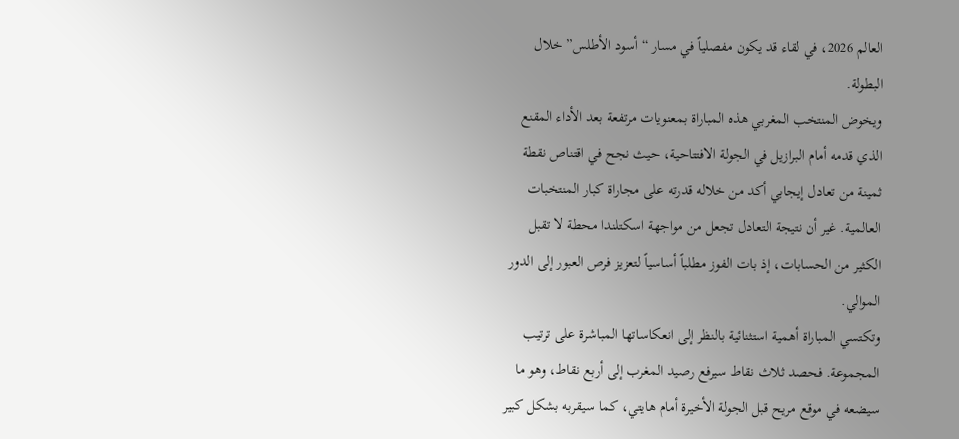العالم 2026، في لقاء قد يكون مفصلياً في مسار “أسود الأطلس” خلال البطولة.
ويخوض المنتخب المغربي هذه المباراة بمعنويات مرتفعة بعد الأداء المقنع الذي قدمه أمام البرازيل في الجولة الافتتاحية، حيث نجح في اقتناص نقطة ثمينة من تعادل إيجابي أكد من خلاله قدرته على مجاراة كبار المنتخبات العالمية. غير أن نتيجة التعادل تجعل من مواجهة اسكتلندا محطة لا تقبل الكثير من الحسابات، إذ بات الفوز مطلباً أساسياً لتعزيز فرص العبور إلى الدور الموالي.
وتكتسي المباراة أهمية استثنائية بالنظر إلى انعكاساتها المباشرة على ترتيب المجموعة. فحصد ثلاث نقاط سيرفع رصيد المغرب إلى أربع نقاط، وهو ما سيضعه في موقع مريح قبل الجولة الأخيرة أمام هايتي، كما سيقربه بشكل كبير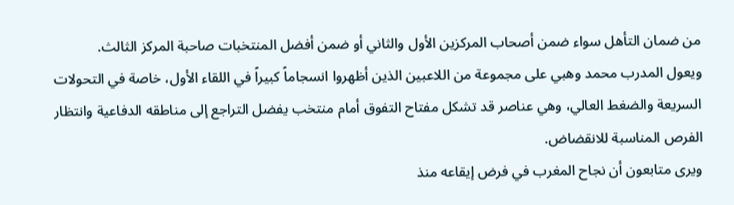من ضمان التأهل سواء ضمن أصحاب المركزين الأول والثاني أو ضمن أفضل المنتخبات صاحبة المركز الثالث.
ويعول المدرب محمد وهبي على مجموعة من اللاعبين الذين أظهروا انسجاماً كبيراً في اللقاء الأول، خاصة في التحولات السريعة والضغط العالي، وهي عناصر قد تشكل مفتاح التفوق أمام منتخب يفضل التراجع إلى مناطقه الدفاعية وانتظار الفرص المناسبة للانقضاض.
ويرى متابعون أن نجاح المغرب في فرض إيقاعه منذ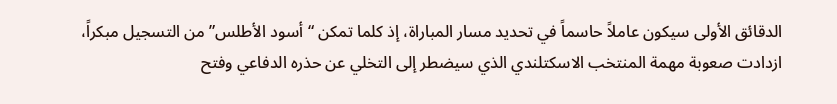الدقائق الأولى سيكون عاملاً حاسماً في تحديد مسار المباراة، إذ كلما تمكن “أسود الأطلس” من التسجيل مبكراً، ازدادت صعوبة مهمة المنتخب الاسكتلندي الذي سيضطر إلى التخلي عن حذره الدفاعي وفتح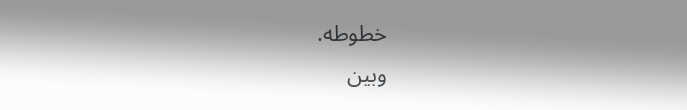خطوطه.
وبين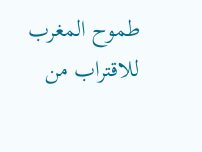طموح المغرب للاقتراب من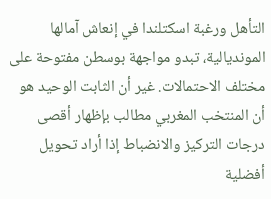التأهل ورغبة اسكتلندا في إنعاش آمالها المونديالية، تبدو مواجهة بوسطن مفتوحة على مختلف الاحتمالات. غير أن الثابت الوحيد هو أن المنتخب المغربي مطالب بإظهار أقصى درجات التركيز والانضباط إذا أراد تحويل أفضلية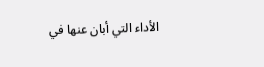الأداء التي أبان عنها في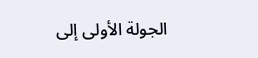الجولة الأولى إلى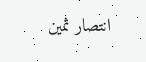انتصار ثمين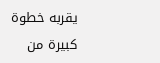يقربه خطوة كبيرة من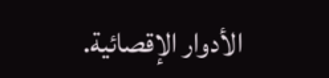الأدوار الإقصائية.